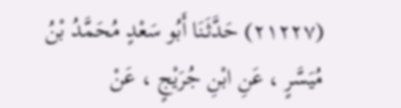(۲۱۲۲۷) حَدَّثَنَا أَبُو سَعْدٍ مُحَمَّدُ بْنُ مُیَسَّرٍ ، عَنِ ابْنِ جُرَیْجٍ ، عَنْ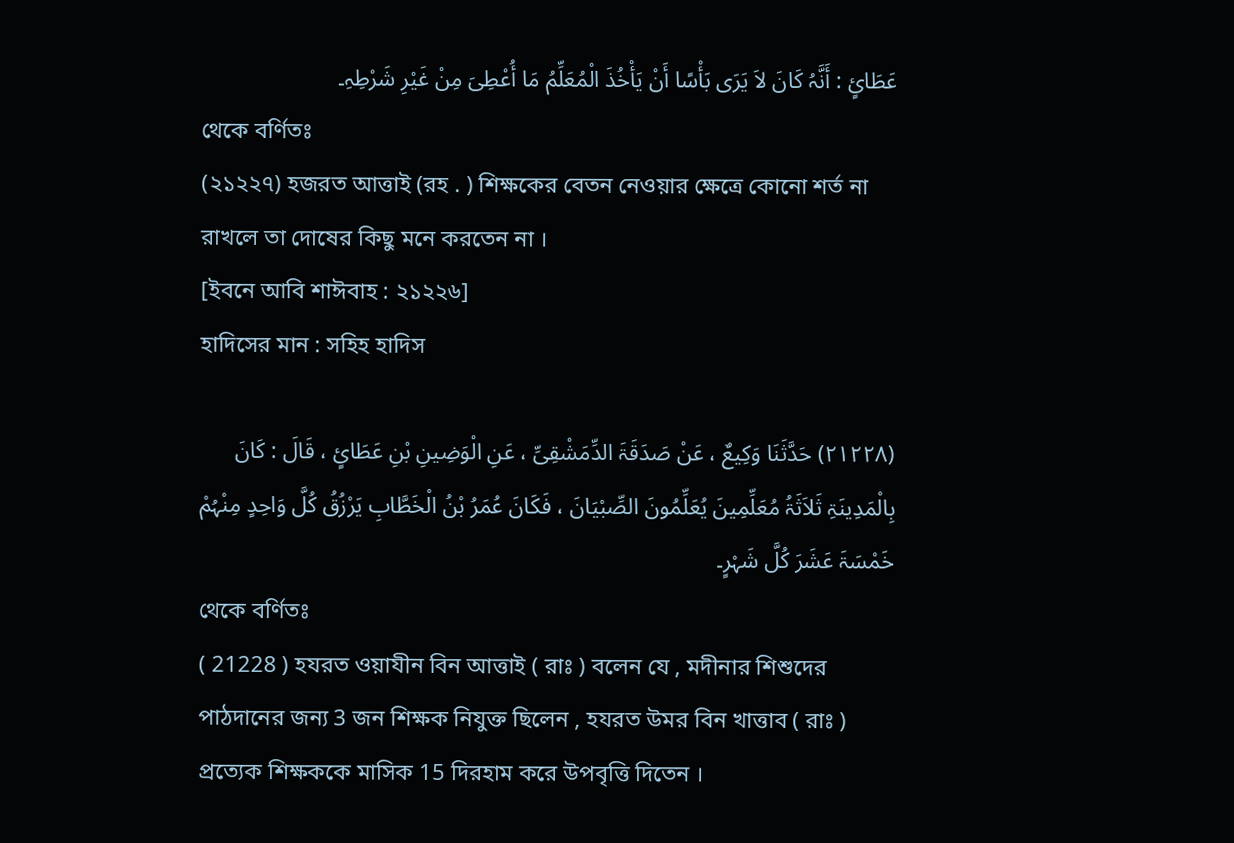عَطَائٍ : أَنَّہُ کَانَ لاَ یَرَی بَأْسًا أَنْ یَأْخُذَ الْمُعَلِّمُ مَا أُعْطِیَ مِنْ غَیْرِ شَرْطِہِ۔
থেকে বর্ণিতঃ
(২১২২৭) হজরত আত্তাই (রহ . ) শিক্ষকের বেতন নেওয়ার ক্ষেত্রে কোনো শর্ত না রাখলে তা দোষের কিছু মনে করতেন না ।
[ইবনে আবি শাঈবাহ : ২১২২৬]
হাদিসের মান : সহিহ হাদিস

(۲۱۲۲۸) حَدَّثَنَا وَکِیعٌ ، عَنْ صَدَقَۃَ الدِّمَشْقِیِّ ، عَنِ الْوَضِینِ بْنِ عَطَائٍ ، قَالَ : کَانَ بِالْمَدِینَۃِ ثَلاَثَۃُ مُعَلِّمِینَ یُعَلِّمُونَ الصِّبْیَانَ ، فَکَانَ عُمَرُ بْنُ الْخَطَّابِ یَرْزُقُ کُلَّ وَاحِدٍ مِنْہُمْ خَمْسَۃَ عَشَرَ کُلَّ شَہْرٍ۔
থেকে বর্ণিতঃ
( 21228 ) হযরত ওয়াযীন বিন আত্তাই ( রাঃ ) বলেন যে , মদীনার শিশুদের পাঠদানের জন্য 3 জন শিক্ষক নিযুক্ত ছিলেন , হযরত উমর বিন খাত্তাব ( রাঃ ) প্রত্যেক শিক্ষককে মাসিক 15 দিরহাম করে উপবৃত্তি দিতেন ।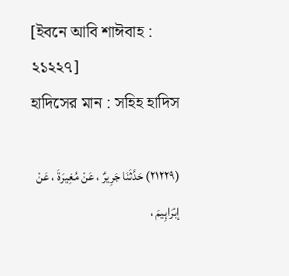[ইবনে আবি শাঈবাহ : ২১২২৭]
হাদিসের মান : সহিহ হাদিস

(۲۱۲۲۹) حَدَّثَنَا جَرِیرٌ ، عَنْ مُغِیرَۃَ ، عَنْ إبْرَاہِیمَ ،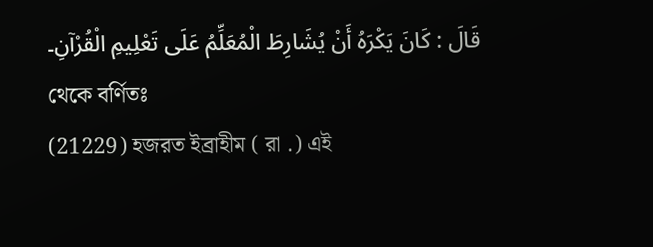قَالَ : کَانَ یَکْرَہُ أَنْ یُشَارِطَ الْمُعَلِّمُ عَلَی تَعْلِیمِ الْقُرْآنِ۔
থেকে বর্ণিতঃ
(21229) হজরত ইব্রাহীম ( রা .) এই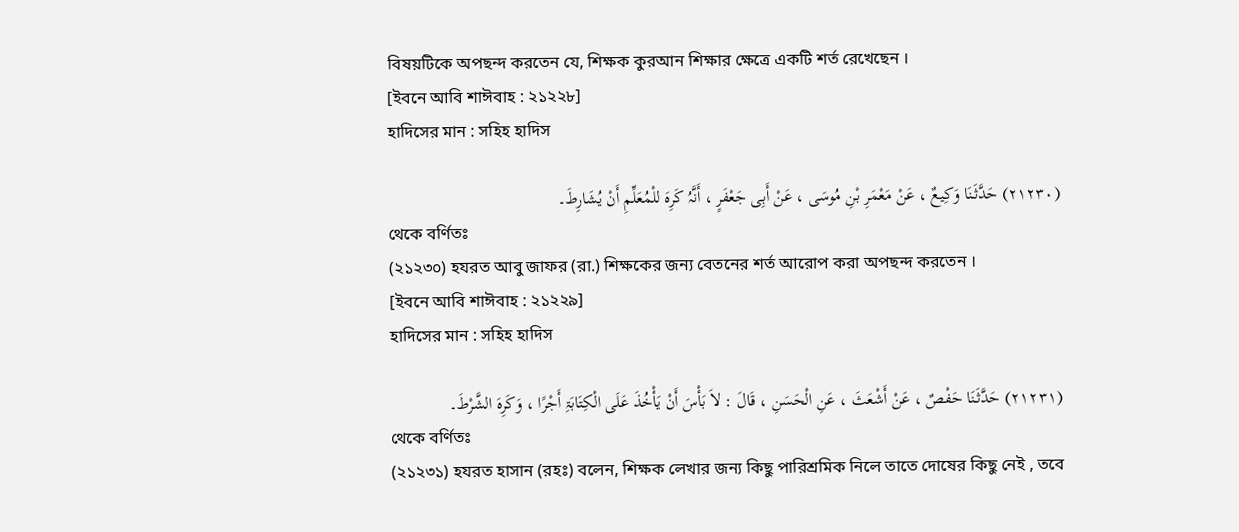বিষয়টিকে অপছন্দ করতেন যে, শিক্ষক কুরআন শিক্ষার ক্ষেত্রে একটি শর্ত রেখেছেন ।
[ইবনে আবি শাঈবাহ : ২১২২৮]
হাদিসের মান : সহিহ হাদিস

(۲۱۲۳۰) حَدَّثَنَا وَکِیعٌ ، عَنْ مَعْمَرِ بْنِ مُوسَی ، عَنْ أَبِی جَعْفَرٍ ، أَنَّہُ کَرِہَ للْمُعَلِّمِ أَنْ یُشَارِطَ۔
থেকে বর্ণিতঃ
(২১২৩০) হযরত আবু জাফর (রা.) শিক্ষকের জন্য বেতনের শর্ত আরোপ করা অপছন্দ করতেন ।
[ইবনে আবি শাঈবাহ : ২১২২৯]
হাদিসের মান : সহিহ হাদিস

(۲۱۲۳۱) حَدَّثَنَا حَفْصٌ ، عَنْ أَشْعَثَ ، عَنِ الْحَسَنِ ، قَالَ : لاَ بَأْسَ أَنْ یَأْخُذَ عَلَی الْکِتَابَۃِ أَجْرًا ، وَکَرِہَ الشَّرْطَ۔
থেকে বর্ণিতঃ
(২১২৩১) হযরত হাসান (রহঃ) বলেন, শিক্ষক লেখার জন্য কিছু পারিশ্রমিক নিলে তাতে দোষের কিছু নেই , তবে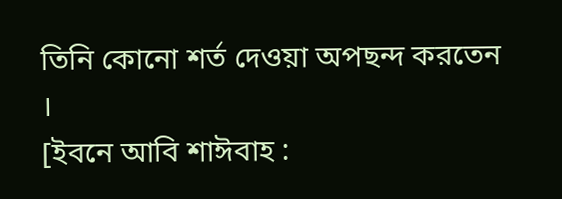তিনি কোনো শর্ত দেওয়া অপছন্দ করতেন ।
[ইবনে আবি শাঈবাহ :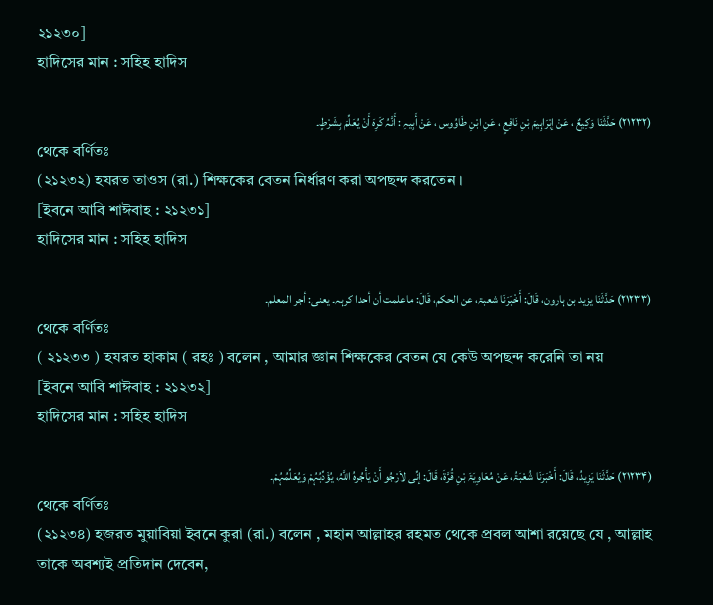২১২৩০]
হাদিসের মান : সহিহ হাদিস

(۲۱۲۳۲) حَدَّثَنَا وَکِیعٌ ، عَنْ إبْرَاہِیمَ بْنِ نَافِعٍ ، عَنِ ابْنِ طَاوُوس ، عَنْ أَبِیہِ : أَنَّہُ کَرِہَ أَنْ یُعَلِّمَ بِشَرْطٍ۔
থেকে বর্ণিতঃ
(২১২৩২) হযরত তাওস (রা.) শিক্ষকের বেতন নির্ধারণ করা অপছন্দ করতেন ।
[ইবনে আবি শাঈবাহ : ২১২৩১]
হাদিসের মান : সহিহ হাদিস

(۲۱۲۳۳) حَدَّثَنَا یزید بن ہارون، قَالَ: أَخْبَرَنَا شعبۃ، عن الحکم، قَالَ: ماعلمت أن أحدا کرہہ۔ یعنی: أجر المعلم۔
থেকে বর্ণিতঃ
( ২১২৩৩ ) হযরত হাকাম ( রহঃ ) বলেন , আমার জ্ঞান শিক্ষকের বেতন যে কেউ অপছন্দ করেনি তা নয়
[ইবনে আবি শাঈবাহ : ২১২৩২]
হাদিসের মান : সহিহ হাদিস

(۲۱۲۳۴) حَدَّثَنَا یَزِیدُ، قَالَ: أَخْبَرَنَا شُعْبَۃُ، عَنْ مُعَاوِیَۃَ بْنِ قُرَّۃَ، قَالَ: إنِّی لاَرْجُو أَنْ یَأْجُرہُ اللَّہُ، یُؤَدِّبُہُمْ وَیُعَلِّمُہُمْ۔
থেকে বর্ণিতঃ
(২১২৩৪) হজরত মুয়াবিয়া ইবনে কুরা (রা.) বলেন , মহান আল্লাহর রহমত থেকে প্রবল আশা রয়েছে যে , আল্লাহ তাকে অবশ্যই প্রতিদান দেবেন,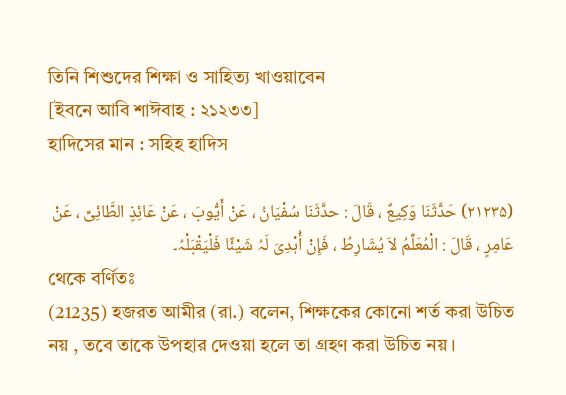তিনি শিশুদের শিক্ষা ও সাহিত্য খাওয়াবেন
[ইবনে আবি শাঈবাহ : ২১২৩৩]
হাদিসের মান : সহিহ হাদিস

(۲۱۲۳۵) حَدَّثَنَا وَکِیعٌ ، قَالَ : حدَّثَنَا سُفْیَانُ ، عَنْ أَیُّوبَ ، عَنْ عَائِذٍ الطَّائِیِّ ، عَنْ عَامِرٍ ، قَالَ : الْمُعَلِّمُ لاَ یُشَارِطُ ، فَإِنْ أُہْدِیَ لَہُ شَیْئًا فَلْیَقْبَلْہُ۔
থেকে বর্ণিতঃ
(21235) হজরত আমীর (রা.) বলেন, শিক্ষকের কোনো শর্ত করা উচিত নয় , তবে তাকে উপহার দেওয়া হলে তা গ্রহণ করা উচিত নয় ।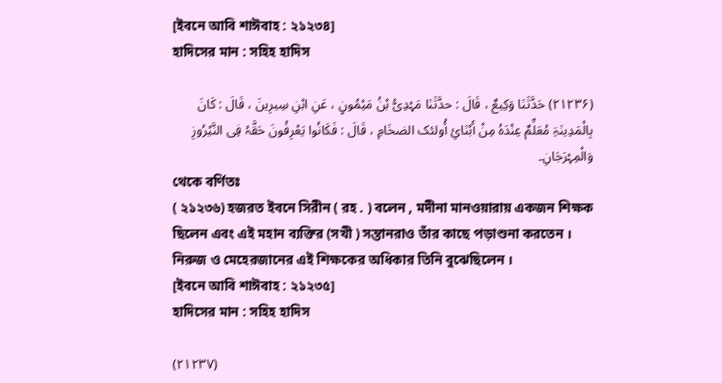[ইবনে আবি শাঈবাহ : ২১২৩৪]
হাদিসের মান : সহিহ হাদিস

(۲۱۲۳۶) حَدَّثَنَا وَکِیعٌ ، قَالَ : حدَّثَنَا مَہْدِیُّ بْنُ مَیْمُونٍ ، عَنِ ابْنِ سِیرِینَ ، قَالَ : کَانَ بِالْمَدِینَۃِ مُعَلِّمٌ عِنْدَہُ مِنْ أَبْنَائِ أُولئک الضخَامِ ، قَالَ : فَکَانُوا یَعْرِفُونَ حَقَّہُ فِی النَّیْرُوزِ وَالْمِہْرَجَانِ۔
থেকে বর্ণিতঃ
( ২১২৩৬) হজরত ইবনে সিরীন ( রহ . ) বলেন , মদীনা মানওয়ারায় একজন শিক্ষক ছিলেন এবং এই মহান ব্যক্তির (সখী ) সন্তানরাও তাঁর কাছে পড়াশুনা করতেন । নিরুজ ও মেহেরজানের এই শিক্ষকের অধিকার তিনি বুঝেছিলেন ।
[ইবনে আবি শাঈবাহ : ২১২৩৫]
হাদিসের মান : সহিহ হাদিস

(۲۱۲۳۷)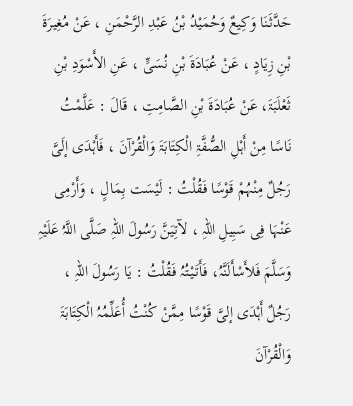حَدَّثَنَا وَکِیعٌ وَحُمَیْدُ بْنُ عَبْدِ الرَّحْمَنِ ، عَنْ مُغِیرَۃَ بْنِ زِیَادٍ ، عَنْ عُبَادَۃَ بْنِ نُسَیٍّ ، عَنِ الأَسْوَدِ بْنِ ثَعْلَبَۃَ، عَنْ عُبَادَۃَ بْنِ الصَّامِتِ ، قَالَ : عَلَّمْتُ نَاسًا مِنْ أَہْلِ الصُّفَّۃِ الْکِتَابَۃَ وَالْقُرْآنَ ، فَأَہْدَی إلَیَّ رَجُلٌ مِنْہُمْ قَوْسًا فَقُلْتُ : لَیْسَت بِمَالٍ ، وَأَرْمِی عَنْہَا فِی سَبِیلِ اللہِ ، لآتِیَنَّ رَسُولَ اللہِ صَلَّی اللَّہُ عَلَیْہِ وَسَلَّمَ فَلأَسْأَلَنَّہُ، فَأَتَیْتُہُ فَقُلْتُ : یَا رَسُولَ اللہِ ، رَجُلٌ أَہْدَی إلیَّ قَوْسًا مِمَّنْ کُنْتُ أُعَلِّمُہُ الْکِتَابَۃَ وَالْقُرْآنَ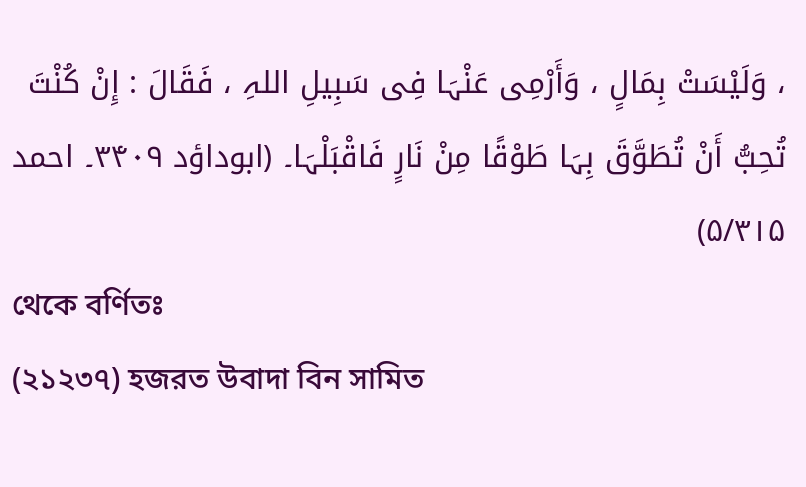، وَلَیْسَتْ بِمَالٍ ، وَأَرْمِی عَنْہَا فِی سَبِیلِ اللہِ ، فَقَالَ : إِنْ کُنْتَ تُحِبُّ أَنْ تُطَوَّقَ بِہَا طَوْقًا مِنْ نَارٍ فَاقْبَلْہَا۔ (ابوداؤد ۳۴۰۹۔ احمد ۵/۳۱۵)
থেকে বর্ণিতঃ
(২১২৩৭) হজরত উবাদা বিন সামিত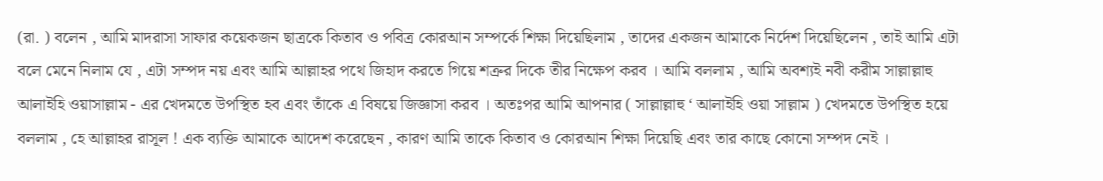(রা. ) বলেন , আমি মাদরাসা সাফার কয়েকজন ছাত্রকে কিতাব ও পবিত্র কোরআন সম্পর্কে শিক্ষা দিয়েছিলাম , তাদের একজন আমাকে নির্দেশ দিয়েছিলেন , তাই আমি এটা বলে মেনে নিলাম যে , এটা সম্পদ নয় এবং আমি আল্লাহর পথে জিহাদ করতে গিয়ে শত্রুর দিকে তীর নিক্ষেপ করব । আমি বললাম , আমি অবশ্যই নবী করীম সাল্লাল্লাহু আলাইহি ওয়াসাল্লাম - এর খেদমতে উপস্থিত হব এবং তাঁকে এ বিষয়ে জিজ্ঞাসা করব । অতঃপর আমি আপনার ( সাল্লাল্লাহু ‘ আলাইহি ওয়া সাল্লাম ) খেদমতে উপস্থিত হয়ে বললাম , হে আল্লাহর রাসূল ! এক ব্যক্তি আমাকে আদেশ করেছেন , কারণ আমি তাকে কিতাব ও কোরআন শিক্ষা দিয়েছি এবং তার কাছে কোনো সম্পদ নেই ।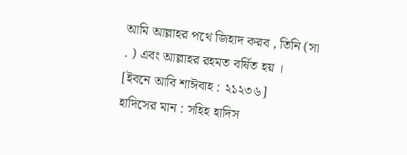আমি আল্লাহর পথে জিহাদ করব , তিনি (সা . ) এবং আল্লাহর রহমত বর্ষিত হয় ।
[ইবনে আবি শাঈবাহ : ২১২৩৬]
হাদিসের মান : সহিহ হাদিস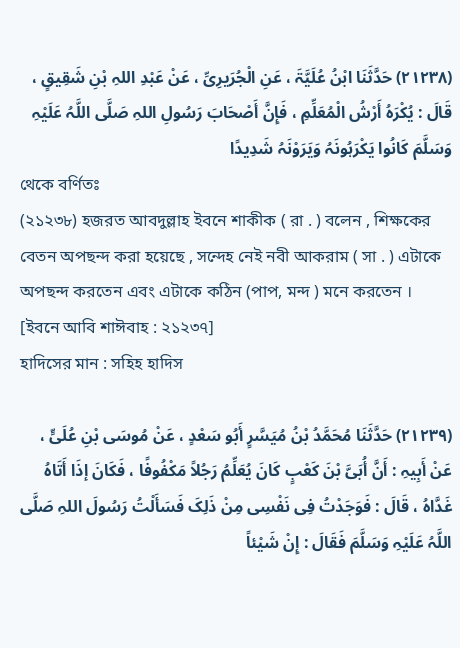(۲۱۲۳۸) حَدَّثَنَا ابْنُ عُلَیَّۃَ ، عَنِ الْجُرَیرِیِّ ، عَنْ عَبْدِ اللہِ بْنِ شَقِیقٍ ، قَالَ : یُکْرَہُ أَرْشُ الْمُعَلِّمِ ، فَإِنَّ أَصْحَابَ رَسُولِ اللہِ صَلَّی اللَّہُ عَلَیْہِ وَسَلَّمَ کَانُوا یَکْرَہُونَہُ وَیَرَوْنَہُ شَدِیدًا
থেকে বর্ণিতঃ
(২১২৩৮) হজরত আবদুল্লাহ ইবনে শাকীক ( রা . ) বলেন , শিক্ষকের বেতন অপছন্দ করা হয়েছে , সন্দেহ নেই নবী আকরাম ( সা . ) এটাকে অপছন্দ করতেন এবং এটাকে কঠিন (পাপ, মন্দ ) মনে করতেন ।
[ইবনে আবি শাঈবাহ : ২১২৩৭]
হাদিসের মান : সহিহ হাদিস

(۲۱۲۳۹) حَدَّثَنَا مُحَمَّدُ بْنُ مُیَسَّرٍ أَبُو سَعْدٍ ، عَنْ مُوسَی بْنِ عُلَیٍّ ، عَنْ أَبِیہِ : أَنَّ أُبَیَّ بْنَ کَعْبٍ کَانَ یُعَلِّمُ رَجُلاً مَکْفُوفًا ، فَکَانَ إذَا أَتَاہُ غَدَّاہُ ، قَالَ : فَوَجَدْتُ فِی نَفْسِی مِنْ ذَلِکَ فَسَأَلْتُ رَسُولَ اللہِ صَلَّی اللَّہُ عَلَیْہِ وَسَلَّمَ فَقَالَ : إِنْ شَیْئاً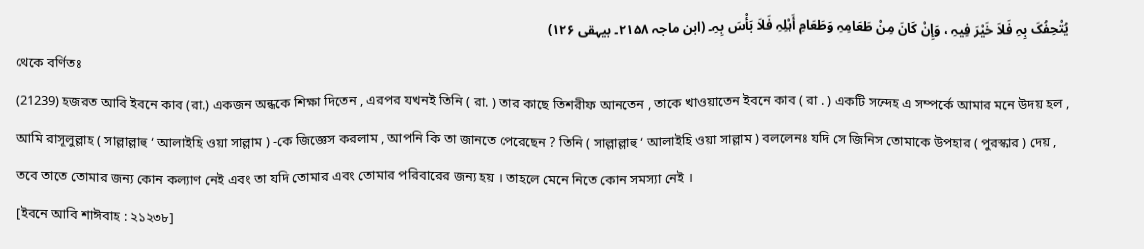یُتْحِفُکَ بِہِ فَلاَ خَیْرَ فِیہِ ، وَإِنْ کَانَ مِنْ طَعَامِہِ وَطَعَامِ أَہْلِہِ فَلاَ بَأْسَ بِہِ۔ (ابن ماجہ ۲۱۵۸۔ بیہقی ۱۲۶)
থেকে বর্ণিতঃ
(21239) হজরত আবি ইবনে কাব (রা.) একজন অন্ধকে শিক্ষা দিতেন , এরপর যখনই তিনি ( রা. ) তার কাছে তিশরীফ আনতেন , তাকে খাওয়াতেন ইবনে কাব ( রা . ) একটি সন্দেহ এ সম্পর্কে আমার মনে উদয় হল , আমি রাসূলুল্লাহ ( সাল্লাল্লাহু ‘ আলাইহি ওয়া সাল্লাম ) -কে জিজ্ঞেস করলাম , আপনি কি তা জানতে পেরেছেন ? তিনি ( সাল্লাল্লাহু ‘ আলাইহি ওয়া সাল্লাম ) বললেনঃ যদি সে জিনিস তোমাকে উপহার ( পুরস্কার ) দেয় , তবে তাতে তোমার জন্য কোন কল্যাণ নেই এবং তা যদি তোমার এবং তোমার পরিবারের জন্য হয় । তাহলে মেনে নিতে কোন সমস্যা নেই ।
[ইবনে আবি শাঈবাহ : ২১২৩৮]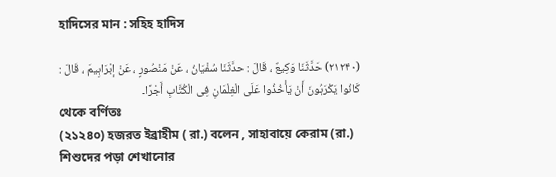হাদিসের মান : সহিহ হাদিস

(۲۱۲۴۰) حَدَّثَنَا وَکِیعٌ ، قَالَ : حدَّثَنَا سُفْیَانُ ، عَنْ مَنْصُورٍ ، عَنْ إبْرَاہِیمَ ، قَالَ : کَانُوا یَکْرَہُونَ أَنْ یَأْخُذُوا عَلَی الْغِلْمَانِ فِی الْکُتَّابِ أَجْرًا۔
থেকে বর্ণিতঃ
(২১২৪০) হজরত ইব্রাহীম ( রা.) বলেন , সাহাবায়ে কেরাম (রা.) শিশুদের পড়া শেখানোর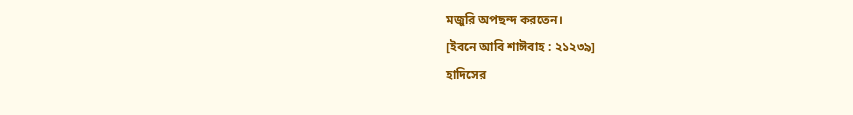মজুরি অপছন্দ করতেন।
[ইবনে আবি শাঈবাহ : ২১২৩৯]
হাদিসের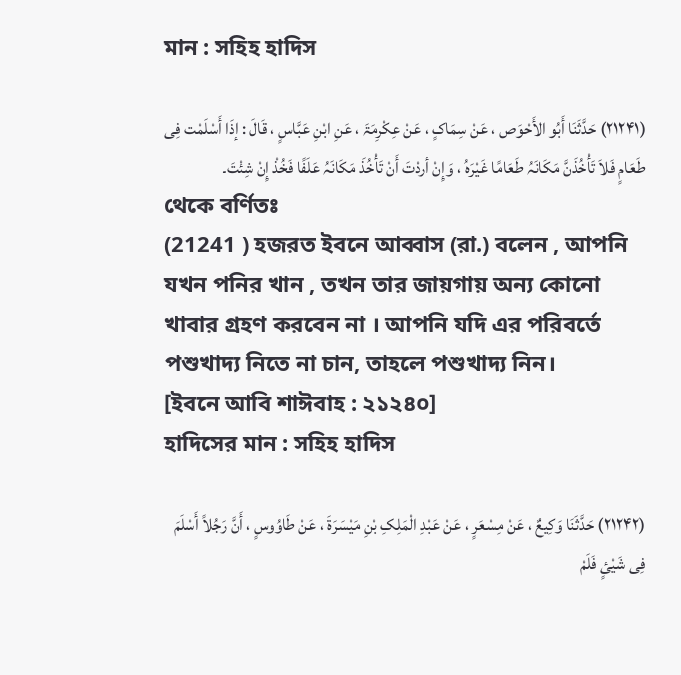মান : সহিহ হাদিস

(۲۱۲۴۱) حَدَّثَنَا أَبُو الأَحْوَص ، عَنْ سِمَاکٍ ، عَنْ عِکْرِمَۃَ ، عَنِ ابْنِ عَبَّاسٍ ، قَالَ : إذَا أَسْلَمْت فِی طَعَامٍ فَلاَ تَأْخُذَنَّ مَکَانَہُ طَعَامًا غَیْرَہُ ، وَإِنْ أردْتَ أَنْ تَأْخُذَ مَکَانَہُ عَلَفًا فَخُذْ إِنْ شِئْتَ۔
থেকে বর্ণিতঃ
(21241 ) হজরত ইবনে আব্বাস (রা.) বলেন , আপনি যখন পনির খান , তখন তার জায়গায় অন্য কোনো খাবার গ্রহণ করবেন না । আপনি যদি এর পরিবর্তে পশুখাদ্য নিতে না চান, তাহলে পশুখাদ্য নিন।
[ইবনে আবি শাঈবাহ : ২১২৪০]
হাদিসের মান : সহিহ হাদিস

(۲۱۲۴۲) حَدَّثَنَا وَکِیعٌ ، عَنْ مِسْعَرٍ ، عَنْ عَبْدِ الْمَلِکِ بْنِ مَیْسَرَۃَ ، عَنْ طَاوُوسٍ ، أَنَّ رَجُلاً أَسْلَمَ فِی شَیْئٍ فَلَمْ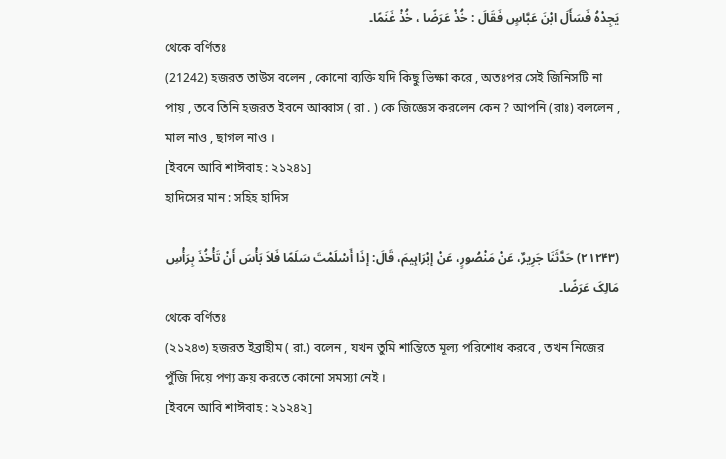یَجِدْہُ فَسَأَلَ ابْنَ عَبَّاسٍ فَقَالَ : خُذْ عَرَضًا ، خُذْ غَنَمًا۔
থেকে বর্ণিতঃ
(21242) হজরত তাউস বলেন , কোনো ব্যক্তি যদি কিছু ভিক্ষা করে , অতঃপর সেই জিনিসটি না পায় , তবে তিনি হজরত ইবনে আব্বাস ( রা . ) কে জিজ্ঞেস করলেন কেন ? আপনি (রাঃ) বললেন , মাল নাও , ছাগল নাও ।
[ইবনে আবি শাঈবাহ : ২১২৪১]
হাদিসের মান : সহিহ হাদিস

(۲۱۲۴۳) حَدَّثَنَا جَرِیرٌ، عَنْ مَنْصُورٍ، عَنْ إبْرَاہِیمَ، قَالَ: إذَا أَسْلَمْتَ سَلَمًا فَلاَ بَأْسَ أَنْ تَأْخُذَ بِرَأْسِ مَالِکَ عَرَضًا۔
থেকে বর্ণিতঃ
(২১২৪৩) হজরত ইব্রাহীম ( রা.) বলেন , যখন তুমি শান্তিতে মূল্য পরিশোধ করবে , তখন নিজের পুঁজি দিয়ে পণ্য ক্রয় করতে কোনো সমস্যা নেই ।
[ইবনে আবি শাঈবাহ : ২১২৪২]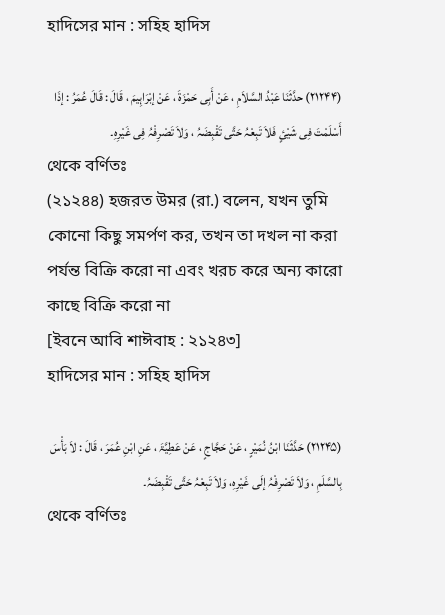হাদিসের মান : সহিহ হাদিস

(۲۱۲۴۴) حدَّثَنَا عَبْدُ السَّلاَمِ ، عَنْ أَبِی حَمْزَۃَ ، عَنْ إبْرَاہِیمَ ، قَالَ : قَالَ عُمَرُ : إذَا أَسْلَمْتَ فِی شَیْئٍ فَلاَ تَبِعْہُ حَتَّی تَقْبِضَہُ ، وَلاَ تَصْرِفْہُ فِی غَیْرِہِ۔
থেকে বর্ণিতঃ
(২১২৪৪) হজরত উমর (রা.) বলেন, যখন তুমি কোনো কিছু সমর্পণ কর, তখন তা দখল না করা পর্যন্ত বিক্রি করো না এবং খরচ করে অন্য কারো কাছে বিক্রি করো না
[ইবনে আবি শাঈবাহ : ২১২৪৩]
হাদিসের মান : সহিহ হাদিস

(۲۱۲۴۵) حَدَّثَنَا ابْنُ نُمَیْرٍ ، عَنْ حَجَّاجٍ ، عَنْ عَطِیَّۃَ ، عَنِ ابْنِ عُمَرَ ، قَالَ : لاَ بَأْسَ بِالسَّلَمِ ، وَلاَ تَصْرِفْہُ إلَی غَیْرِہِ، وَلاَ تَبِعْہُ حَتَّی تَقْبِضَہُ۔
থেকে বর্ণিতঃ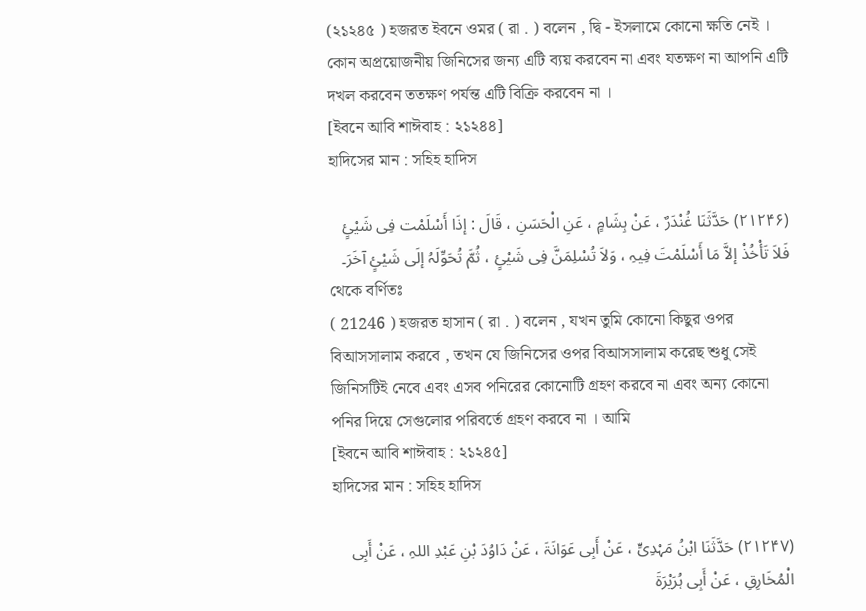(২১২৪৫ ) হজরত ইবনে ওমর ( রা . ) বলেন , দ্বি - ইসলামে কোনো ক্ষতি নেই । কোন অপ্রয়োজনীয় জিনিসের জন্য এটি ব্যয় করবেন না এবং যতক্ষণ না আপনি এটি দখল করবেন ততক্ষণ পর্যন্ত এটি বিক্রি করবেন না ।
[ইবনে আবি শাঈবাহ : ২১২৪৪]
হাদিসের মান : সহিহ হাদিস

(۲۱۲۴۶) حَدَّثَنَا غُنْدَرٌ ، عَنْ ہِشَامٍ ، عَنِ الْحَسَنِ ، قَالَ : إذَا أَسْلَمْت فِی شَیْئٍ فَلاَ تَأْخُذْ إلاَّ مَا أَسْلَمْتَ فِیہِ ، وَلاَ تُسْلِمَنَّ فِی شَیْئٍ ، ثُمَّ تُحَوِّلَہُ إلَی شَیْئٍ آخَرَ۔
থেকে বর্ণিতঃ
( 21246 ) হজরত হাসান ( রা . ) বলেন , যখন তুমি কোনো কিছুর ওপর বিআসসালাম করবে , তখন যে জিনিসের ওপর বিআসসালাম করেছ শুধু সেই জিনিসটিই নেবে এবং এসব পনিরের কোনোটি গ্রহণ করবে না এবং অন্য কোনো পনির দিয়ে সেগুলোর পরিবর্তে গ্রহণ করবে না । আমি
[ইবনে আবি শাঈবাহ : ২১২৪৫]
হাদিসের মান : সহিহ হাদিস

(۲۱۲۴۷) حَدَّثَنَا ابْنُ مَہْدِیٍّ ، عَنْ أَبِی عَوَانَۃَ ، عَنْ دَاوُدَ بْنِ عَبْدِ اللہِ ، عَنْ أَبِی الْمُخَارِقِ ، عَنْ أَبِی ہُرَیْرَۃَ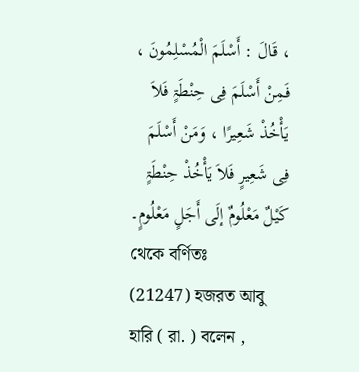، قَالَ : أَسْلَمَ الْمُسْلِمُونَ ، فَمِنْ أَسْلَمَ فِی حِنْطَۃٍ فَلاَ یَأْخُذْ شَعِیرًا ، وَمَنْ أَسْلَمَ فِی شَعِیرٍ فَلاَ یَأْخُذْ حِنْطَۃٍ کَیْلٌ مَعْلُومٌ إلَی أَجَلٍ مَعْلُومٍ۔
থেকে বর্ণিতঃ
(21247) হজরত আবু হারি ( রা. ) বলেন ,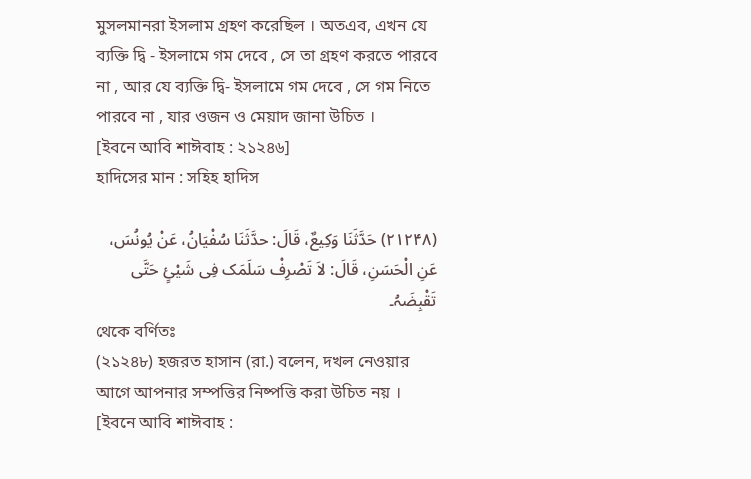মুসলমানরা ইসলাম গ্রহণ করেছিল । অতএব, এখন যে ব্যক্তি দ্বি - ইসলামে গম দেবে , সে তা গ্রহণ করতে পারবে না , আর যে ব্যক্তি দ্বি- ইসলামে গম দেবে , সে গম নিতে পারবে না , যার ওজন ও মেয়াদ জানা উচিত ।
[ইবনে আবি শাঈবাহ : ২১২৪৬]
হাদিসের মান : সহিহ হাদিস

(۲۱۲۴۸) حَدَّثَنَا وَکِیعٌ، قَالَ: حدَّثَنَا سُفْیَانُ، عَنْ یُونُسَ، عَنِ الْحَسَنِ، قَالَ: لاَ تَصْرِفْ سَلَمَک فِی شَیْئٍ حَتَّی تَقْبِضَہُ۔
থেকে বর্ণিতঃ
(২১২৪৮) হজরত হাসান (রা.) বলেন, দখল নেওয়ার আগে আপনার সম্পত্তির নিষ্পত্তি করা উচিত নয় ।
[ইবনে আবি শাঈবাহ :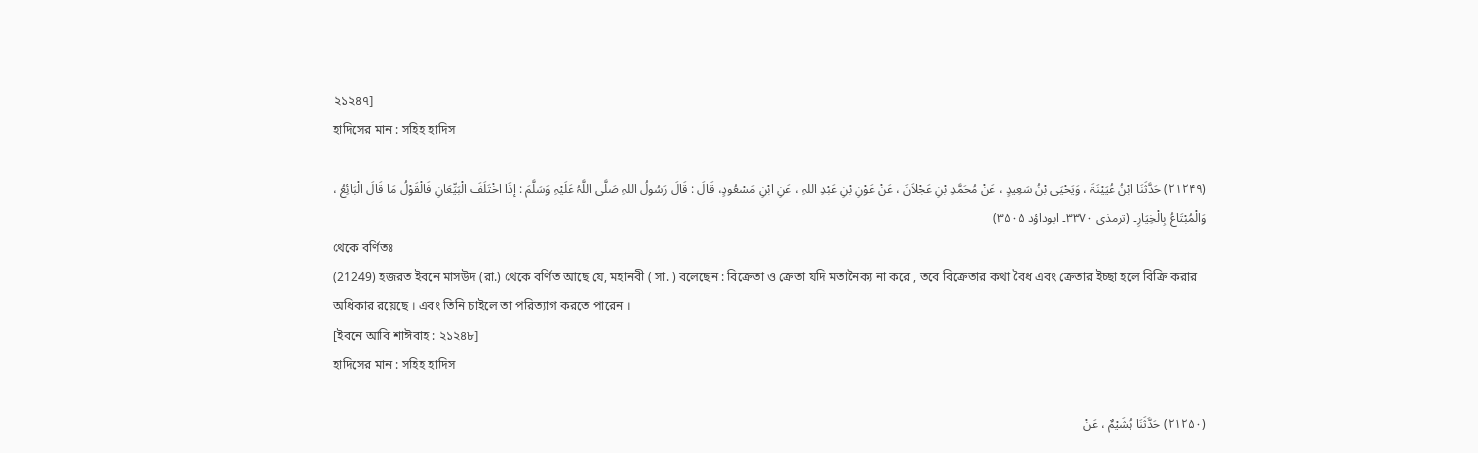২১২৪৭]
হাদিসের মান : সহিহ হাদিস

(۲۱۲۴۹) حَدَّثَنَا ابْنُ عُیَیْنَۃَ ، وَیَحْیَی بْنُ سَعِیدٍ ، عَنْ مُحَمَّدِ بْنِ عَجْلاَنَ ، عَنْ عَوْنِ بْنِ عَبْدِ اللہِ ، عَنِ ابْنِ مَسْعُودٍ، قَالَ : قَالَ رَسُولُ اللہِ صَلَّی اللَّہُ عَلَیْہِ وَسَلَّمَ : إذَا اخْتَلَفَ الْبَیِّعَانِ فَالْقَوْلُ مَا قَالَ الْبَائِعُ ، وَالْمُبْتَاعُ بِالْخِیَارِ۔ (ترمذی ۳۳۷۰۔ ابوداؤد ۳۵۰۵)
থেকে বর্ণিতঃ
(21249) হজরত ইবনে মাসউদ (রা.) থেকে বর্ণিত আছে যে, মহানবী ( সা. ) বলেছেন : বিক্রেতা ও ক্রেতা যদি মতানৈক্য না করে , তবে বিক্রেতার কথা বৈধ এবং ক্রেতার ইচ্ছা হলে বিক্রি করার অধিকার রয়েছে । এবং তিনি চাইলে তা পরিত্যাগ করতে পারেন ।
[ইবনে আবি শাঈবাহ : ২১২৪৮]
হাদিসের মান : সহিহ হাদিস

(۲۱۲۵۰) حَدَّثَنَا ہُشَیْمٌ ، عَنْ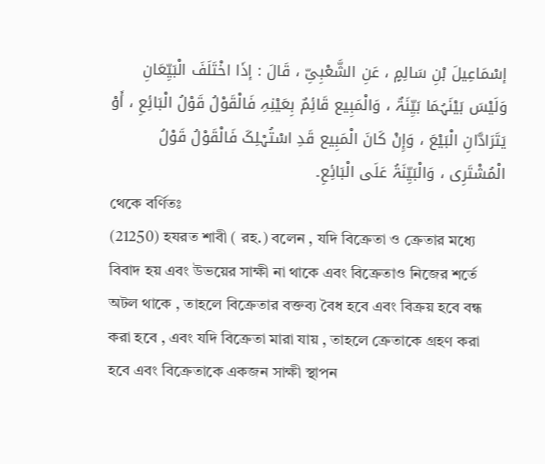إسْمَاعِیلَ بْنِ سَالِمٍ ، عَنِ الشَّعْبِیِّ ، قَالَ : إذَا اخْتَلَفَ الْبَیِّعَانِ وَلَیْسَ بَیْنَہُمَا بَیِّنَۃٌ ، وَالْمَبِیع قَائِمٌ بِعَیْنِہِ فَالْقَوْلُ قَوْلُ الْبَائِعِ ، أَوْ یَتَرَادَّانِ الْبَیْعَ ، وَإِنْ کَانَ الْمَبِیع قَدِ اسْتُہْلِکَ فَالْقَوْلُ قَوْلُ الْمُشْتَرِی ، وَالْبَیِّنَۃُ عَلَی الْبَائِعِ۔
থেকে বর্ণিতঃ
(21250) হযরত শাবী ( রহ.) বলেন , যদি বিক্রেতা ও ক্রেতার মধ্যে বিবাদ হয় এবং উভয়ের সাক্ষী না থাকে এবং বিক্রেতাও নিজের শর্তে অটল থাকে , তাহলে বিক্রেতার বক্তব্য বৈধ হবে এবং বিক্রয় হবে বন্ধ করা হবে , এবং যদি বিক্রেতা মারা যায় , তাহলে ক্রেতাকে গ্রহণ করা হবে এবং বিক্রেতাকে একজন সাক্ষী স্থাপন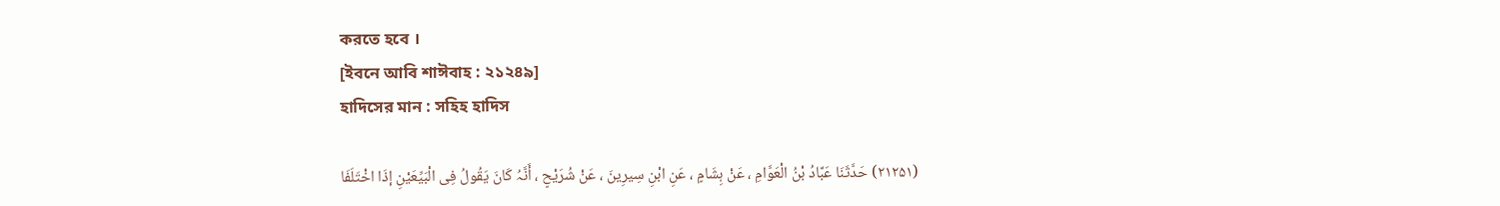করতে হবে ।
[ইবনে আবি শাঈবাহ : ২১২৪৯]
হাদিসের মান : সহিহ হাদিস

(۲۱۲۵۱) حَدَّثَنَا عَبَّادُ بْنُ الْعَوَّامِ ، عَنْ ہِشَامٍ ، عَنِ ابْنِ سِیرِینَ ، عَنْ شُرَیْحٍ ، أَنَّہُ کَانَ یَقُولُ فِی الْبَیِّعَیْنِ إذَا اخْتَلَفَا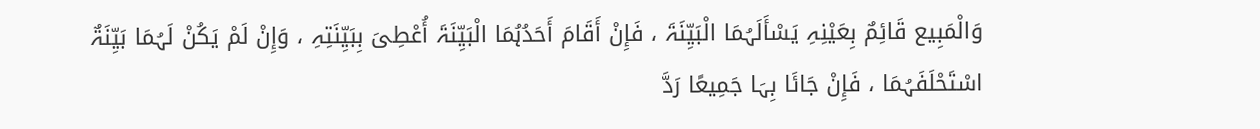وَالْمَبِیع قَائِمٌ بِعَیْنِہِ یَسْأَلَہُمَا الْبَیِّنَۃَ ، فَإِنْ أَقَامَ أَحَدُہُمَا الْبَیِّنَۃَ أُعْطِیَ بِبَیِّنَتِہِ ، وَإِنْ لَمْ یَکُنْ لَہُمَا بَیِّنَۃٌ اسْتَحْلَفَہُمَا ، فَإِنْ جَائَا بِہَا جَمِیعًا رَدَّ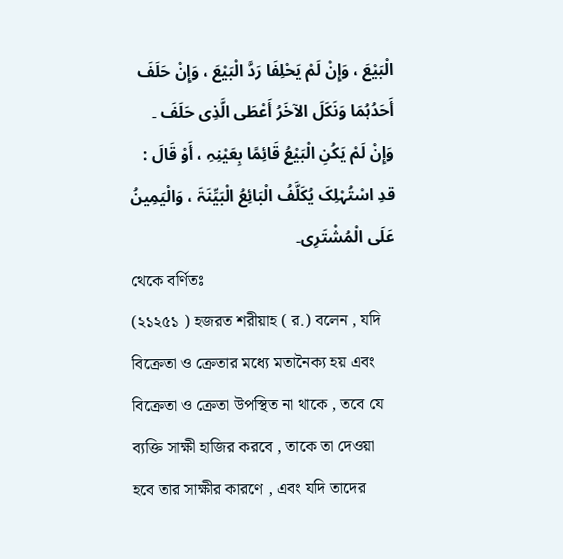الْبَیْعَ ، وَإِنْ لَمْ یَحْلِفَا رَدَّ الْبَیْعَ ، وَإِنْ حَلَفَ أَحَدُہُمَا وَنَکَلَ الآخَرُ أَعْطَی الَّذِی حَلَفَ ۔ وَإِنْ لَمْ یَکُنِ الْبَیْعُ قَائِمًا بِعَیْنِہِ ، أَوْ قَالَ : قدِ اسْتُہْلِکَ یُکَلَّفُ الْبَائِعُ الْبَیِّنَۃَ ، وَالْیَمِینُ عَلَی الْمُشْتَرِی۔
থেকে বর্ণিতঃ
(২১২৫১ ) হজরত শরীয়াহ ( র.) বলেন , যদি বিক্রেতা ও ক্রেতার মধ্যে মতানৈক্য হয় এবং বিক্রেতা ও ক্রেতা উপস্থিত না থাকে , তবে যে ব্যক্তি সাক্ষী হাজির করবে , তাকে তা দেওয়া হবে তার সাক্ষীর কারণে , এবং যদি তাদের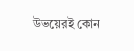উভয়েরই কোন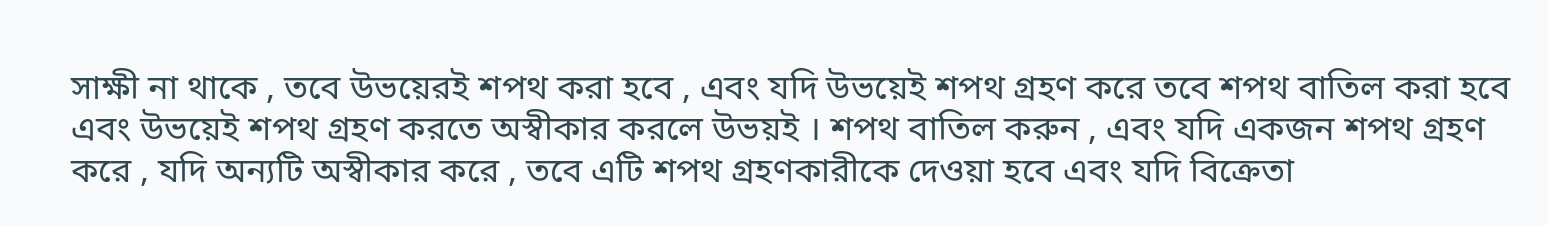সাক্ষী না থাকে , তবে উভয়েরই শপথ করা হবে , এবং যদি উভয়েই শপথ গ্রহণ করে তবে শপথ বাতিল করা হবে এবং উভয়েই শপথ গ্রহণ করতে অস্বীকার করলে উভয়ই । শপথ বাতিল করুন , এবং যদি একজন শপথ গ্রহণ করে , যদি অন্যটি অস্বীকার করে , তবে এটি শপথ গ্রহণকারীকে দেওয়া হবে এবং যদি বিক্রেতা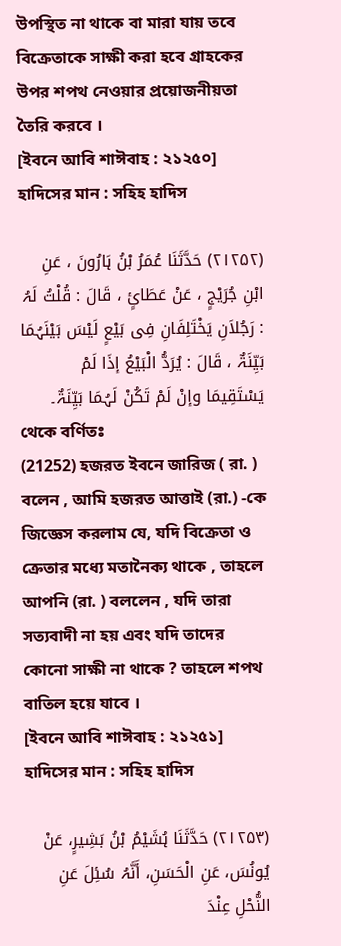উপস্থিত না থাকে বা মারা যায় তবে বিক্রেতাকে সাক্ষী করা হবে গ্রাহকের উপর শপথ নেওয়ার প্রয়োজনীয়তা তৈরি করবে ।
[ইবনে আবি শাঈবাহ : ২১২৫০]
হাদিসের মান : সহিহ হাদিস

(۲۱۲۵۲) حَدَّثَنَا عُمَرُ بْنُ ہَارُونَ ، عَنِ ابْنِ جُرَیْجٍ ، عَنْ عَطَائٍ ، قَالَ : قُلْتُ لَہُ : رَجُلاَنِ یَخْتَلِفَانِ فِی بَیْعٍ لَیْسَ بَیْنَہُمَا بَیِّنَۃٌ ، قَالَ : یُرَدُّ الْبَیْعُ إذَا لَمْ یَسْتَقِیمَا وإنْ لَمْ تَکُنْ لَہُمَا بَیِّنَۃٌ۔
থেকে বর্ণিতঃ
(21252) হজরত ইবনে জারিজ ( রা. ) বলেন , আমি হজরত আত্তাই (রা.) -কে জিজ্ঞেস করলাম যে, যদি বিক্রেতা ও ক্রেতার মধ্যে মতানৈক্য থাকে , তাহলে আপনি (রা. ) বললেন , যদি তারা সত্যবাদী না হয় এবং যদি তাদের কোনো সাক্ষী না থাকে ? তাহলে শপথ বাতিল হয়ে যাবে ।
[ইবনে আবি শাঈবাহ : ২১২৫১]
হাদিসের মান : সহিহ হাদিস

(۲۱۲۵۳) حَدَّثَنَا ہُشَیْمُ بْنُ بَشِیرٍ، عَنْ یُونُسَ، عَنِ الْحَسَنِ، أَنَّہُ سُئِلَ عَنِ النُّحْلِ عِنْدَ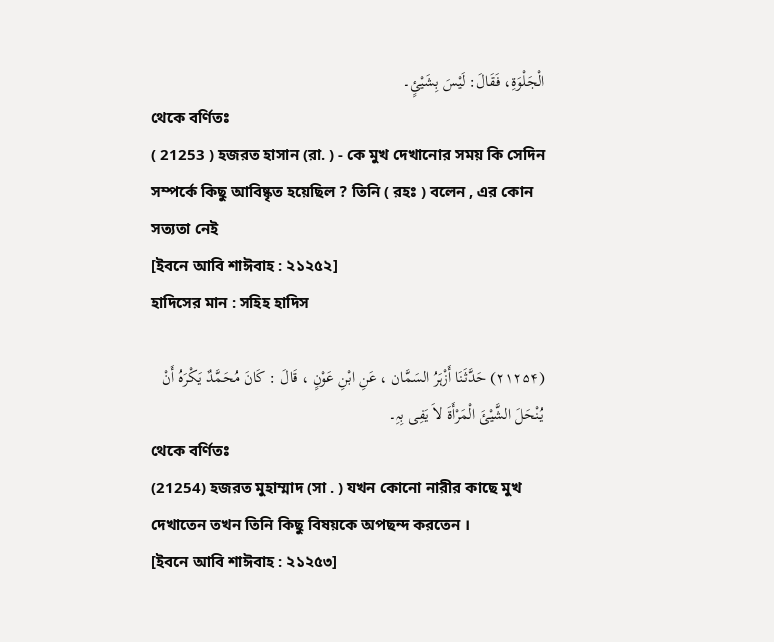الْجَلْوَۃِ، فَقَالَ: لَیْسَ بِشَیْئٍ۔
থেকে বর্ণিতঃ
( 21253 ) হজরত হাসান (রা. ) - কে মুখ দেখানোর সময় কি সেদিন সম্পর্কে কিছু আবিষ্কৃত হয়েছিল ? তিনি ( রহঃ ) বলেন , এর কোন সত্যতা নেই
[ইবনে আবি শাঈবাহ : ২১২৫২]
হাদিসের মান : সহিহ হাদিস

(۲۱۲۵۴) حَدَّثَنَا أَزْہَرُ السَمَّان ، عَنِ ابْنِ عَوْنٍ ، قَالَ : کَانَ مُحَمَّدٌ یَکْرَہُ أَنْ یُنْحَلَ الشَّیْئَ الْمَرْأَۃَ لاَ یَفِی بِہِ۔
থেকে বর্ণিতঃ
(21254) হজরত মুহাম্মাদ (সা . ) যখন কোনো নারীর কাছে মুখ দেখাতেন তখন তিনি কিছু বিষয়কে অপছন্দ করতেন ।
[ইবনে আবি শাঈবাহ : ২১২৫৩]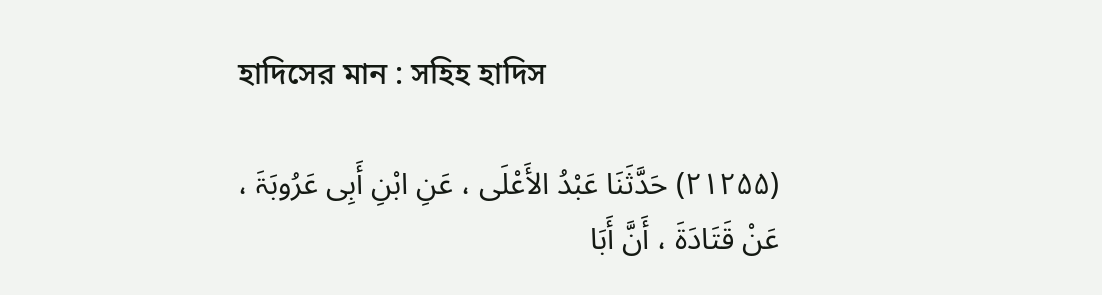হাদিসের মান : সহিহ হাদিস

(۲۱۲۵۵) حَدَّثَنَا عَبْدُ الأَعْلَی ، عَنِ ابْنِ أَبِی عَرُوبَۃَ ، عَنْ قَتَادَۃَ ، أَنَّ أَبَا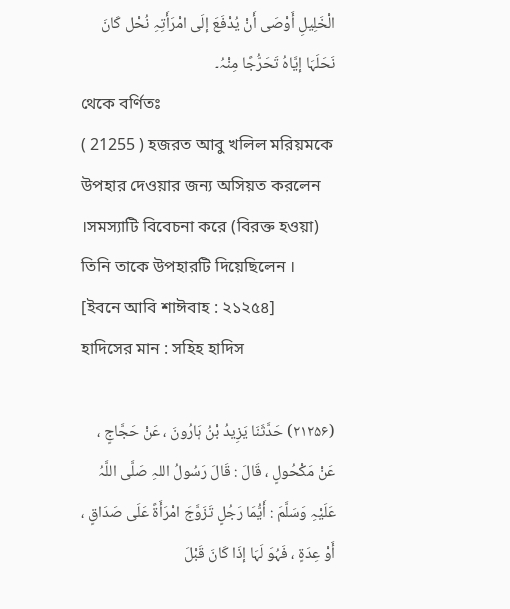الْخَلِیلِ أَوْصَی أَنْ یُدْفَعَ إلَی امْرَأَتِہِ نُحْل کَانَ نَحَلَہَا إیَّاہُ تَحَرُّجًا مِنْہُ۔
থেকে বর্ণিতঃ
( 21255 ) হজরত আবু খলিল মরিয়মকে উপহার দেওয়ার জন্য অসিয়ত করলেন ।সমস্যাটি বিবেচনা করে (বিরক্ত হওয়া) তিনি তাকে উপহারটি দিয়েছিলেন ।
[ইবনে আবি শাঈবাহ : ২১২৫৪]
হাদিসের মান : সহিহ হাদিস

(۲۱۲۵۶) حَدَّثَنَا یَزِیدُ بْنُ ہَارُونَ ، عَنْ حَجَّاجٍ ، عَنْ مَکْحُولٍ ، قَالَ : قَالَ رَسُولُ اللہِ صَلَّی اللَّہُ عَلَیْہِ وَسَلَّمَ : أَیُّمَا رَجُلٍ تَزَوَّجَ امْرَأَۃً عَلَی صَدَاقٍ ، أَوْ عِدَۃٍ ، فَہُوَ لَہَا إذَا کَانَ قَبْلَ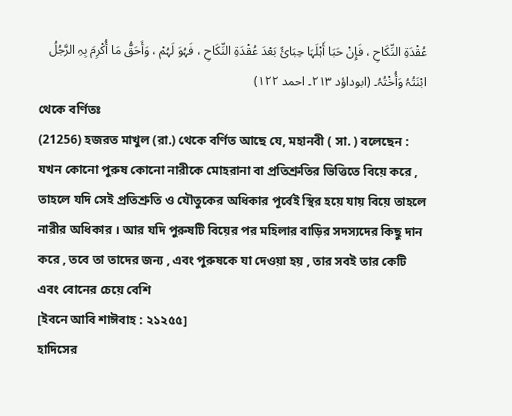عُقْدَۃِ النِّکَاحِ ، فَإِنْ حَبَا أَہْلَہَا حِبَائً بَعْدَ عُقْدَۃِ النِّکَاحِ ، فَہُوَ لَہُمْ ، وَأَحَقُّ مَا أُکْرِمَ بِہِ الرَّجُلُ ابْنَتُہُ وَأُخْتُہُ۔ (ابوداؤد ۲۱۳۔ احمد ۱۲۲)
থেকে বর্ণিতঃ
(21256) হজরত মাখুল (রা.) থেকে বর্ণিত আছে যে, মহানবী ( সা. ) বলেছেন : যখন কোনো পুরুষ কোনো নারীকে মোহরানা বা প্রতিশ্রুতির ভিত্তিতে বিয়ে করে , তাহলে যদি সেই প্রতিশ্রুতি ও যৌতুকের অধিকার পূর্বেই স্থির হয়ে যায় বিয়ে তাহলে নারীর অধিকার । আর যদি পুরুষটি বিয়ের পর মহিলার বাড়ির সদস্যদের কিছু দান করে , তবে তা তাদের জন্য , এবং পুরুষকে যা দেওয়া হয় , তার সবই তার কেটি এবং বোনের চেয়ে বেশি
[ইবনে আবি শাঈবাহ : ২১২৫৫]
হাদিসের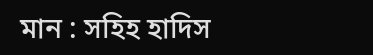মান : সহিহ হাদিস